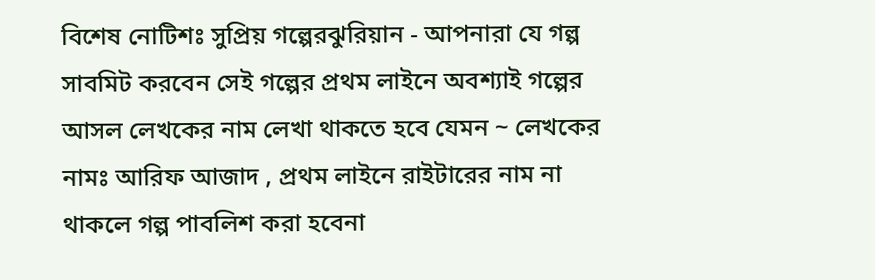বিশেষ নোটিশঃ সুপ্রিয় গল্পেরঝুরিয়ান - আপনারা যে গল্প সাবমিট করবেন সেই গল্পের প্রথম লাইনে অবশ্যাই গল্পের আসল লেখকের নাম লেখা থাকতে হবে যেমন ~ লেখকের নামঃ আরিফ আজাদ , প্রথম লাইনে রাইটারের নাম না থাকলে গল্প পাবলিশ করা হবেনা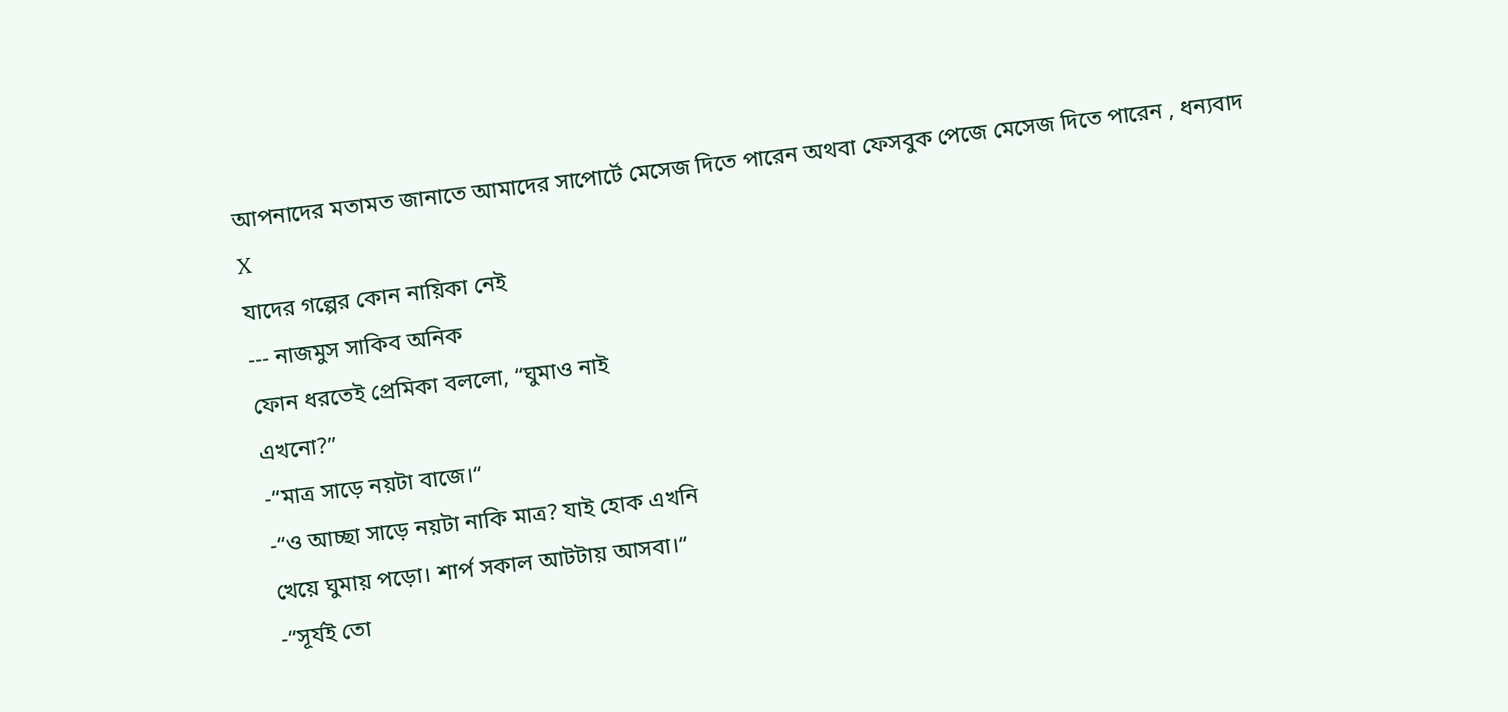আপনাদের মতামত জানাতে আমাদের সাপোর্টে মেসেজ দিতে পারেন অথবা ফেসবুক পেজে মেসেজ দিতে পারেন , ধন্যবাদ
X
যাদের গল্পের কোন নায়িকা নেই
--- নাজমুস সাকিব অনিক
ফোন ধরতেই প্রেমিকা বললো, “ঘুমাও নাই
এখনো?”
-“মাত্র সাড়ে নয়টা বাজে।“
-“ও আচ্ছা সাড়ে নয়টা নাকি মাত্র? যাই হোক এখনি
খেয়ে ঘুমায় পড়ো। শার্প সকাল আটটায় আসবা।“
-“সূর্যই তো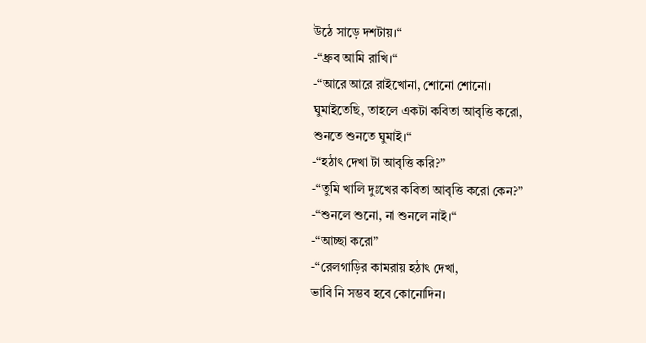উঠে সাড়ে দশটায়।“
-“ধ্রুব আমি রাখি।“
-“আরে আরে রাইখোনা, শোনো শোনো।
ঘুমাইতেছি, তাহলে একটা কবিতা আবৃত্তি করো,
শুনতে শুনতে ঘুমাই।“
-“হঠাৎ দেখা টা আবৃত্তি করি?”
-“তুমি খালি দুঃখের কবিতা আবৃত্তি করো কেন?”
-“শুনলে শুনো, না শুনলে নাই।“
-“আচ্ছা করো”
-“রেলগাড়ির কামরায় হঠাৎ দেখা,
ভাবি নি সম্ভব হবে কোনোদিন।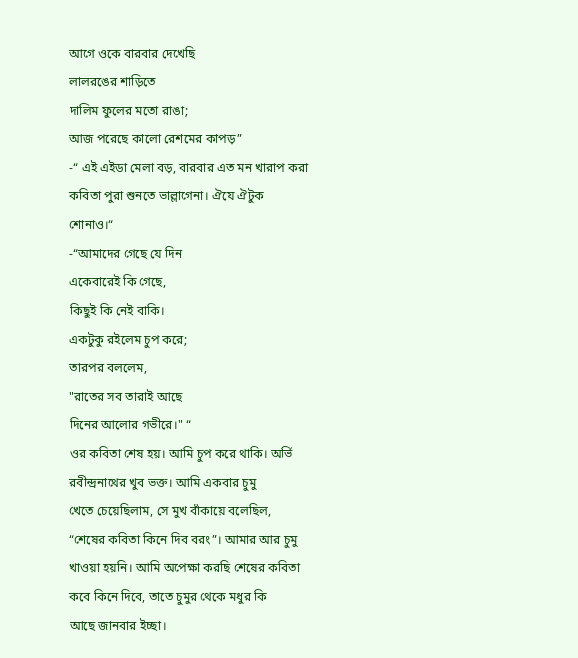আগে ওকে বারবার দেখেছি
লালরঙের শাড়িতে
দালিম ফুলের মতো রাঙা;
আজ পরেছে কালো রেশমের কাপড়”
-“ এই এইডা মেলা বড়, বারবার এত মন খারাপ করা
কবিতা পুরা শুনতে ভাল্লাগেনা। ঐযে ঐটুক
শোনাও।“
-“আমাদের গেছে যে দিন
একেবারেই কি গেছে,
কিছুই কি নেই বাকি।
একটুকু রইলেম চুপ করে;
তারপর বললেম,
"রাতের সব তারাই আছে
দিনের আলোর গভীরে।" “
ওর কবিতা শেষ হয়। আমি চুপ করে থাকি। অর্ভি
রবীন্দ্রনাথের খুব ভক্ত। আমি একবার চুমু
খেতে চেয়েছিলাম, সে মুখ বাঁকায়ে বলেছিল,
“শেষের কবিতা কিনে দিব বরং”। আমার আর চুমু
খাওয়া হয়নি। আমি অপেক্ষা করছি শেষের কবিতা
কবে কিনে দিবে, তাতে চুমুর থেকে মধুর কি
আছে জানবার ইচ্ছা।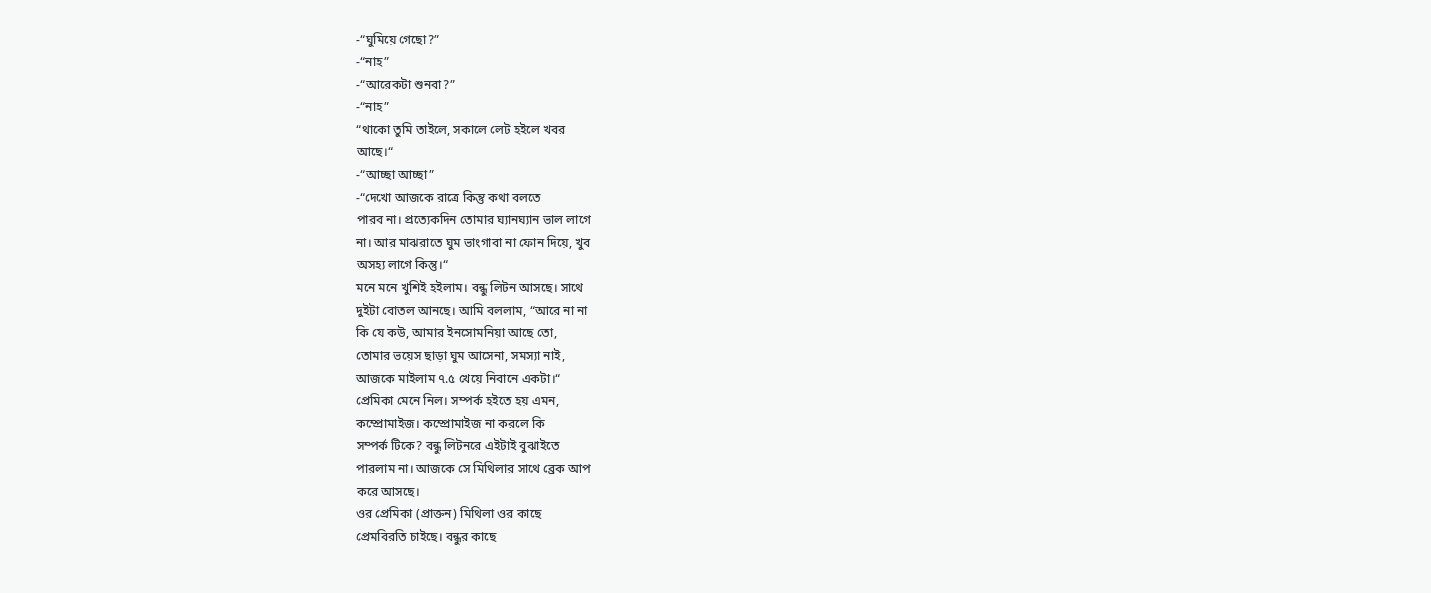-“ঘুমিয়ে গেছো?”
-“নাহ”
-“আরেকটা শুনবা?”
-“নাহ”
“থাকো তুমি তাইলে, সকালে লেট হইলে খবর
আছে।“
-“আচ্ছা আচ্ছা”
-“দেখো আজকে রাত্রে কিন্তু কথা বলতে
পারব না। প্রত্যেকদিন তোমার ঘ্যানঘ্যান ভাল লাগে
না। আর মাঝরাতে ঘুম ভাংগাবা না ফোন দিয়ে, খুব
অসহ্য লাগে কিন্তু।“
মনে মনে খুশিই হইলাম। বন্ধু লিটন আসছে। সাথে
দুইটা বোতল আনছে। আমি বললাম, “আরে না না
কি যে কউ, আমার ইনসোমনিয়া আছে তো,
তোমার ভয়েস ছাড়া ঘুম আসেনা, সমস্যা নাই,
আজকে মাইলাম ৭.৫ খেয়ে নিবানে একটা।“
প্রেমিকা মেনে নিল। সম্পর্ক হইতে হয় এমন,
কম্প্রোমাইজ। কম্প্রোমাইজ না করলে কি
সম্পর্ক টিকে? বন্ধু লিটনরে এইটাই বুঝাইতে
পারলাম না। আজকে সে মিথিলার সাথে ব্রেক আপ
করে আসছে।
ওর প্রেমিকা (প্রাক্তন) মিথিলা ওর কাছে
প্রেমবিরতি চাইছে। বন্ধুর কাছে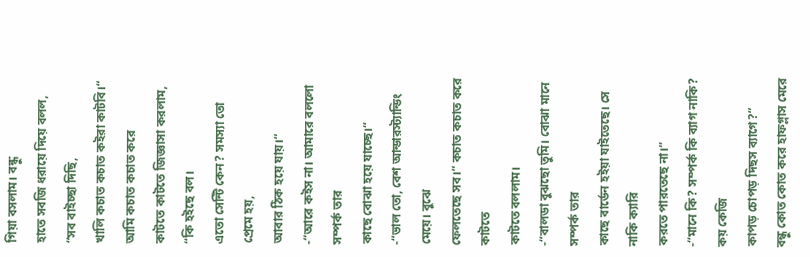গিয়া বসলাম। বন্ধু
হাতে সবজি ধরায়ে দিয়ে বলল, “সব বাইচ্ছা দিছি,
খালি কচাত কচাত কইরা কাটবি।“ আমি কচাত কচাত করে
কাটতে কাটতে জিজ্ঞাসা করলাম, “কি হইছে বল।
এতো সেন্টি কেন? সমস্যা তো প্রেমে হয়,
আবার ঠিক হয়ে যায়।“
-“আরে কইস না। আমারে বললো সম্পর্ক তার
কাছে বোঝা হয়ে যাচ্ছে।“
-“ভাল তো, বেশ আন্ডারস্ট্যান্ডিং মেয়ে। বুঝে
ফেলতেছে সব।“ কচাত কচাত করে কাটতে
কাটতে বললাম।
-“বালডা বুঝছো তুমি। বোঝা মানে সম্পর্ক তার
কাছে বার্ডেন হইয়া যাইতেছে। সে নাকি ক্যারি
করতে পারতেছে না।“
-“মানে কি? সম্পর্ক কি ব্যাগ নাকি? কয় কেজি
কাপড় চোপড় দিছস ব্যাগে?”
বন্ধু কোত কোত করে হাফগ্লাস মেরে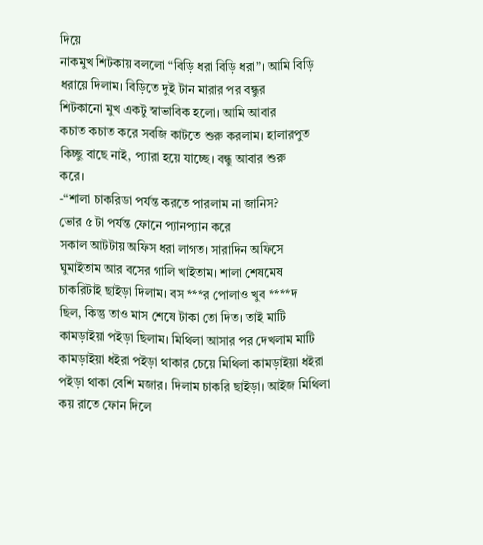দিয়ে
নাকমুখ শিটকায় বললো “বিড়ি ধরা বিড়ি ধরা”। আমি বিড়ি
ধরায়ে দিলাম। বিড়িতে দুই টান মারার পর বন্ধুর
শিটকানো মুখ একটু স্বাভাবিক হলো। আমি আবার
কচাত কচাত করে সবজি কাটতে শুরু করলাম। হালারপুত
কিচ্ছু বাছে নাই, প্যারা হয়ে যাচ্ছে। বন্ধু আবার শুরু
করে।
-“শালা চাকরিডা পর্যন্ত করতে পারলাম না জানিস?
ভোর ৫ টা পর্যন্ত ফোনে প্যানপ্যান করে
সকাল আটটায় অফিস ধরা লাগত। সারাদিন অফিসে
ঘুমাইতাম আর বসের গালি খাইতাম। শালা শেষমেষ
চাকরিটাই ছাইড়া দিলাম। বস ***র পোলাও খুব ****দ
ছিল, কিন্তু তাও মাস শেষে টাকা তো দিত। তাই মাটি
কামড়াইয়া পইড়া ছিলাম। মিথিলা আসার পর দেখলাম মাটি
কামড়াইয়া ধইরা পইড়া থাকার চেয়ে মিথিলা কামড়াইয়া ধইরা
পইড়া থাকা বেশি মজার। দিলাম চাকরি ছাইড়া। আইজ মিথিলা
কয় রাতে ফোন দিলে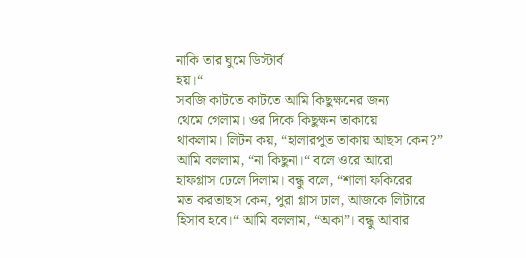নাকি তার ঘুমে ডিস্টার্ব
হয়।“
সবজি কাটতে কাটতে আমি কিছুক্ষনের জন্য
থেমে গেলাম। ওর দিকে কিছুক্ষন তাকায়ে
থাকলাম। লিটন কয়, “হালারপুত তাকায় আছস কেন?”
আমি বললাম, “না কিছুনা।“ বলে ওরে আরো
হাফগ্লাস ঢেলে দিলাম। বন্ধু বলে, “শালা ফকিরের
মত করতাছস কেন, পুরা গ্লাস ঢাল, আজকে লিটারে
হিসাব হবে।“ আমি বললাম, “অকা”। বন্ধু আবার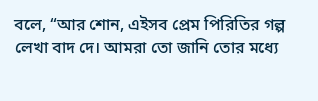বলে, “আর শোন, এইসব প্রেম পিরিতির গল্প
লেখা বাদ দে। আমরা তো জানি তোর মধ্যে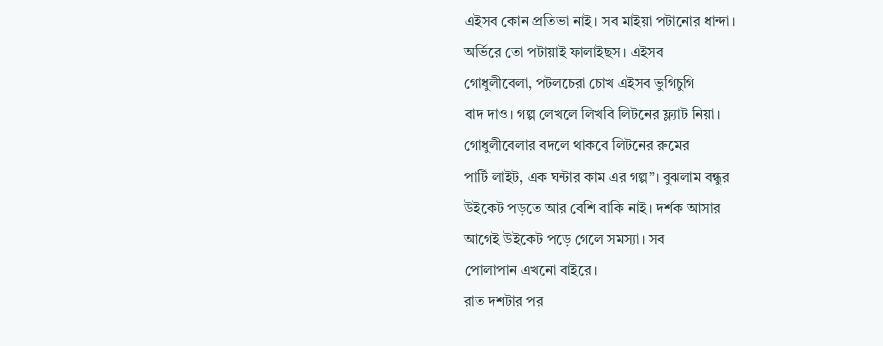এইসব কোন প্রতিভা নাই। সব মাইয়া পটানোর ধান্দা।
অর্ভিরে তো পটায়াই ফালাইছস। এইসব
গোধুলীবেলা, পটলচেরা চোখ এইসব ভুগিচুগি
বাদ দাও। গল্প লেখলে লিখবি লিটনের ফ্ল্যাট নিয়া।
গোধুলীবেলার বদলে থাকবে লিটনের রুমের
পার্টি লাইট, এক ঘন্টার কাম এর গল্প”। বুঝলাম বন্ধুর
উইকেট পড়তে আর বেশি বাকি নাই। দর্শক আসার
আগেই উইকেট পড়ে গেলে সমস্যা। সব
পোলাপান এখনো বাইরে।
রাত দশটার পর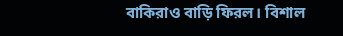বাকিরাও বাড়ি ফিরল। বিশাল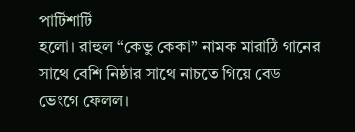পার্টিশার্টি
হলো। রাহুল “কেভু কেকা” নামক মারাঠি গানের
সাথে বেশি নিষ্ঠার সাথে নাচতে গিয়ে বেড
ভেংগে ফেলল।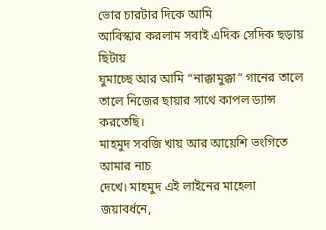ভোর চারটার দিকে আমি
আবিস্কার করলাম সবাই এদিক সেদিক ছড়ায় ছিটায়
ঘুমাচ্ছে আর আমি “নাক্কামুক্কা” গানের তালে
তালে নিজের ছায়ার সাথে কাপল ড্যান্স করতেছি।
মাহমুদ সবজি খায় আর আয়েশি ভংগিতে আমার নাচ
দেখে। মাহমুদ এই লাইনের মাহেলা জয়াবর্ধনে,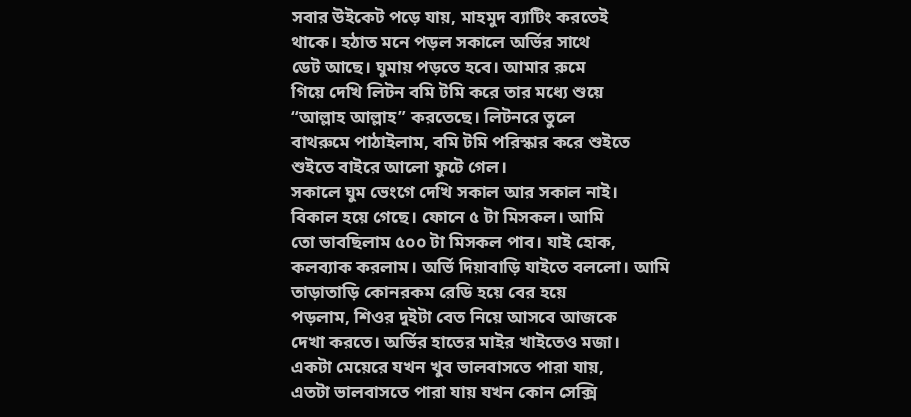সবার উইকেট পড়ে যায়, মাহমুদ ব্যাটিং করতেই
থাকে। হঠাত মনে পড়ল সকালে অর্ভির সাথে
ডেট আছে। ঘুমায় পড়তে হবে। আমার রুমে
গিয়ে দেখি লিটন বমি টমি করে তার মধ্যে শুয়ে
“আল্লাহ আল্লাহ” করতেছে। লিটনরে তুলে
বাথরুমে পাঠাইলাম, বমি টমি পরিস্কার করে শুইতে
শুইতে বাইরে আলো ফুটে গেল।
সকালে ঘুম ভেংগে দেখি সকাল আর সকাল নাই।
বিকাল হয়ে গেছে। ফোনে ৫ টা মিসকল। আমি
তো ভাবছিলাম ৫০০ টা মিসকল পাব। যাই হোক,
কলব্যাক করলাম। অর্ভি দিয়াবাড়ি যাইতে বললো। আমি
তাড়াতাড়ি কোনরকম রেডি হয়ে বের হয়ে
পড়লাম, শিওর দুইটা বেত নিয়ে আসবে আজকে
দেখা করতে। অর্ভির হাতের মাইর খাইতেও মজা।
একটা মেয়েরে যখন খুব ভালবাসতে পারা যায়,
এতটা ভালবাসতে পারা যায় যখন কোন সেক্সি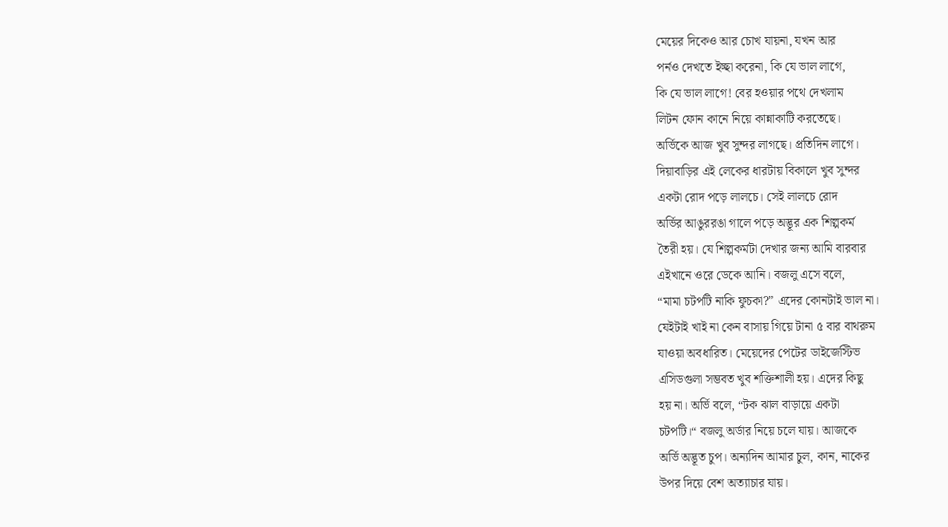মেয়ের দিকেও আর চোখ যায়না, যখন আর
পর্নও দেখতে ইচ্ছা করেনা, কি যে ভাল লাগে,
কি যে ভাল লাগে! বের হওয়ার পথে দেখলাম
লিটন ফোন কানে নিয়ে কান্নাকাটি করতেছে।
অর্ভিকে আজ খুব সুন্দর লাগছে। প্রতিদিন লাগে।
দিয়াবাড়ির এই লেকের ধারটায় বিকালে খুব সুন্দর
একটা রোদ পড়ে লালচে। সেই লালচে রোদ
অর্ভির আঙুররঙা গালে পড়ে অদ্ভূর এক শিল্পকর্ম
তৈরী হয়। যে শিল্পকর্মটা দেখার জন্য আমি বারবার
এইখানে ওরে ডেকে আনি। বজলু এসে বলে,
“মামা চটপটি নাকি ফুচকা?” এদের কোনটাই ভাল না।
যেইটাই খাই না কেন বাসায় গিয়ে টানা ৫ বার বাথরুম
যাওয়া অবধারিত। মেয়েদের পেটের ডাইজেস্টিভ
এসিডগুলা সম্ভবত খুব শক্তিশালী হয়। এদের কিছু
হয় না। অর্ভি বলে, “টক ঝাল বাড়ায়ে একটা
চটপটি।“ বজলু অর্ডার নিয়ে চলে যায়। আজকে
অর্ভি অদ্ভূত চুপ। অন্যদিন আমার চুল, কান, নাকের
উপর দিয়ে বেশ অত্যাচার যায়।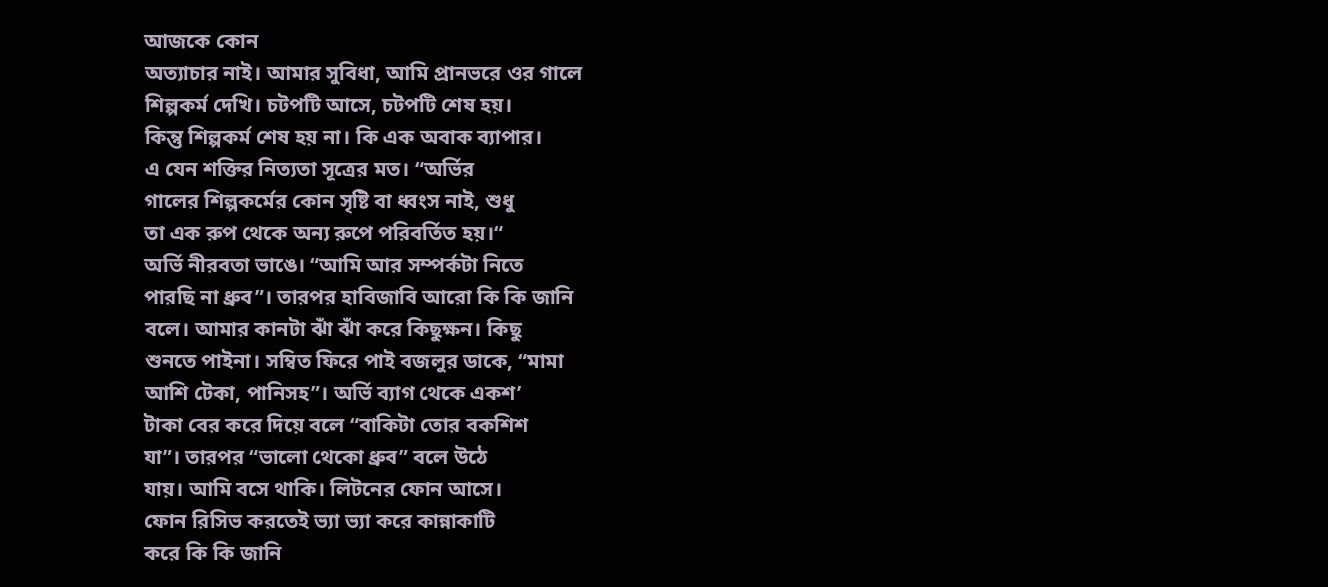আজকে কোন
অত্যাচার নাই। আমার সুবিধা, আমি প্রানভরে ওর গালে
শিল্পকর্ম দেখি। চটপটি আসে, চটপটি শেষ হয়।
কিন্তু শিল্পকর্ম শেষ হয় না। কি এক অবাক ব্যাপার।
এ যেন শক্তির নিত্যতা সূত্রের মত। “অর্ভির
গালের শিল্পকর্মের কোন সৃষ্টি বা ধ্বংস নাই, শুধু
তা এক রুপ থেকে অন্য রুপে পরিবর্তিত হয়।“
অর্ভি নীরবতা ভাঙে। “আমি আর সম্পর্কটা নিতে
পারছি না ধ্রুব”। তারপর হাবিজাবি আরো কি কি জানি
বলে। আমার কানটা ঝাঁ ঝাঁ করে কিছুক্ষন। কিছু
শুনতে পাইনা। সম্বিত ফিরে পাই বজলুর ডাকে, “মামা
আশি টেকা, পানিসহ”। অর্ভি ব্যাগ থেকে একশ’
টাকা বের করে দিয়ে বলে “বাকিটা তোর বকশিশ
যা”। তারপর “ভালো থেকো ধ্রুব” বলে উঠে
যায়। আমি বসে থাকি। লিটনের ফোন আসে।
ফোন রিসিভ করতেই ভ্যা ভ্যা করে কান্নাকাটি
করে কি কি জানি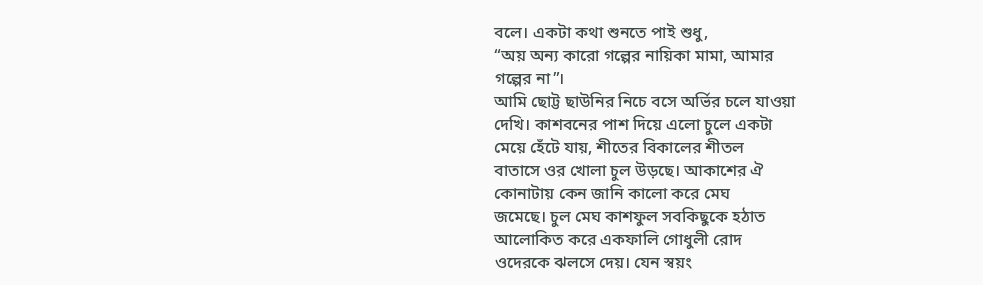বলে। একটা কথা শুনতে পাই শুধু,
“অয় অন্য কারো গল্পের নায়িকা মামা, আমার
গল্পের না”।
আমি ছোট্ট ছাউনির নিচে বসে অর্ভির চলে যাওয়া
দেখি। কাশবনের পাশ দিয়ে এলো চুলে একটা
মেয়ে হেঁটে যায়, শীতের বিকালের শীতল
বাতাসে ওর খোলা চুল উড়ছে। আকাশের ঐ
কোনাটায় কেন জানি কালো করে মেঘ
জমেছে। চুল মেঘ কাশফুল সবকিছুকে হঠাত
আলোকিত করে একফালি গোধুলী রোদ
ওদেরকে ঝলসে দেয়। যেন স্বয়ং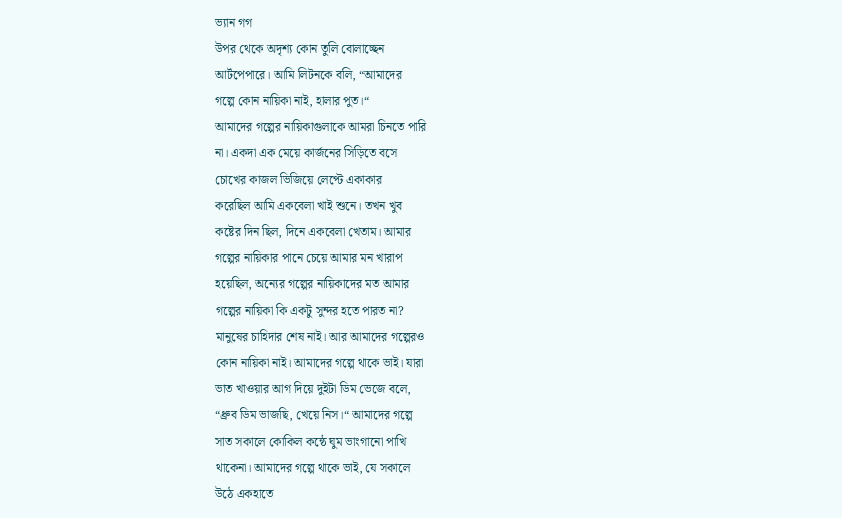ভ্যান গগ
উপর থেকে অদৃশ্য কোন তুলি বোলাচ্ছেন
আর্টপেপারে। আমি লিটনকে বলি, “আমাদের
গল্পে কোন নায়িকা নাই, হালার পুত।“
আমাদের গল্পের নায়িকাগুলাকে আমরা চিনতে পারি
না। একদা এক মেয়ে কার্জনের সিড়িতে বসে
চোখের কাজল ভিজিয়ে লেপ্টে একাকার
করেছিল আমি একবেলা খাই শুনে। তখন খুব
কষ্টের দিন ছিল, দিনে একবেলা খেতাম। আমার
গল্পের নায়িকার পানে চেয়ে আমার মন খারাপ
হয়েছিল, অন্যের গল্পের নায়িকাদের মত আমার
গল্পের নায়িকা কি একটু সুন্দর হতে পারত না?
মানুষের চাহিদার শেষ নাই। আর আমাদের গল্পেরও
কোন নায়িকা নাই। আমাদের গল্পে থাকে ভাই। যারা
ভাত খাওয়ার আগ দিয়ে দুইটা ডিম ভেজে বলে,
“ধ্রুব ডিম ভাজছি, খেয়ে নিস।“ আমাদের গল্পে
সাত সকালে কোকিল কন্ঠে ঘুম ভাংগানো পাখি
থাকেনা। আমাদের গল্পে থাকে ভাই, যে সকালে
উঠে একহাতে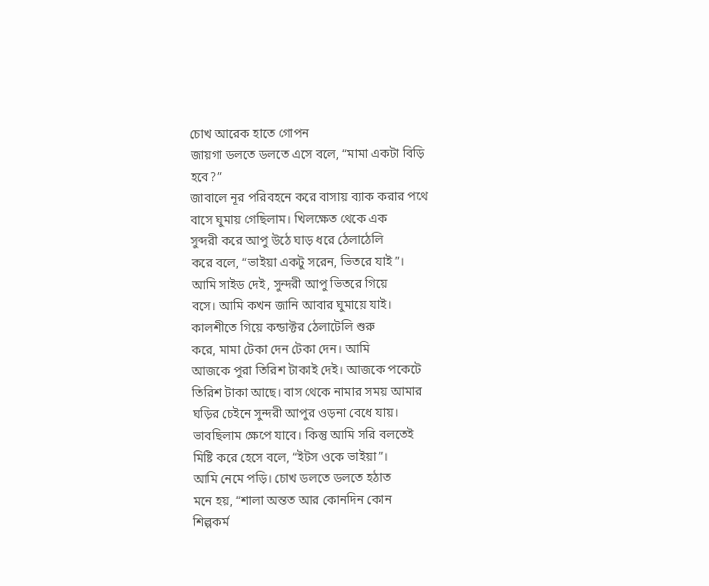চোখ আরেক হাতে গোপন
জায়গা ডলতে ডলতে এসে বলে, “মামা একটা বিড়ি
হবে?”
জাবালে নূর পরিবহনে করে বাসায় ব্যাক করার পথে
বাসে ঘুমায় গেছিলাম। খিলক্ষেত থেকে এক
সুব্দরী করে আপু উঠে ঘাড় ধরে ঠেলাঠেলি
করে বলে, “ভাইয়া একটু সরেন, ভিতরে যাই”।
আমি সাইড দেই, সুন্দরী আপু ভিতরে গিয়ে
বসে। আমি কখন জানি আবার ঘুমায়ে যাই।
কালশীতে গিয়ে কন্ডাক্টর ঠেলাটেলি শুরু
করে, মামা টেকা দেন টেকা দেন। আমি
আজকে পুরা তিরিশ টাকাই দেই। আজকে পকেটে
তিরিশ টাকা আছে। বাস থেকে নামার সময় আমার
ঘড়ির চেইনে সুন্দরী আপুর ওড়না বেধে যায়।
ভাবছিলাম ক্ষেপে যাবে। কিন্তু আমি সরি বলতেই
মিষ্টি করে হেসে বলে, “ইটস ওকে ভাইয়া”।
আমি নেমে পড়ি। চোখ ডলতে ডলতে হঠাত
মনে হয়, “শালা অন্তত আর কোনদিন কোন
শিল্পকর্ম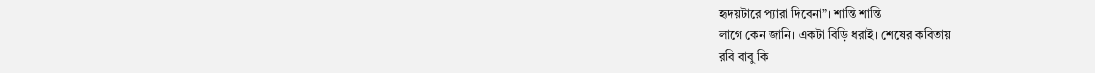হৃদয়টারে প্যারা দিবেনা”। শান্তি শান্তি
লাগে কেন জানি। একটা বিড়ি ধরাই। শেষের কবিতায়
রবি বাবু কি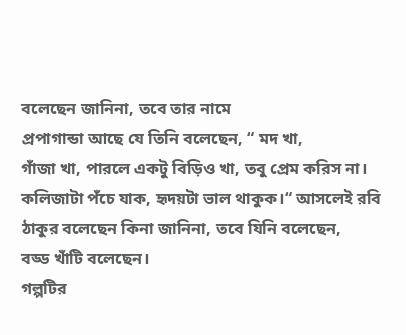বলেছেন জানিনা, তবে তার নামে
প্রপাগান্ডা আছে যে তিনি বলেছেন, “ মদ খা,
গাঁজা খা, পারলে একটু বিড়িও খা, তবু প্রেম করিস না।
কলিজাটা পঁচে যাক, হৃদয়টা ভাল থাকুক।“ আসলেই রবি
ঠাকুর বলেছেন কিনা জানিনা, তবে যিনি বলেছেন,
বড্ড খাঁটি বলেছেন।
গল্পটির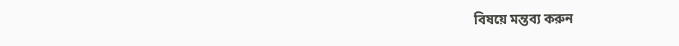বিষয়ে মন্তব্য করুন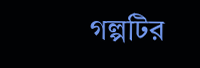গল্পটির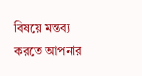বিষয়ে মন্তব্য করতে আপনার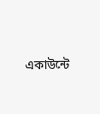একাউন্টে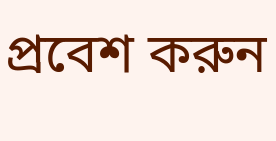প্রবেশ করুন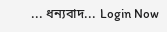... ধন্যবাদ... Login Now